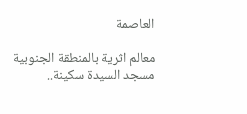العاصمة

معالم اثرية بالمنطقة الجنوبية مسجد السيدة سكينة..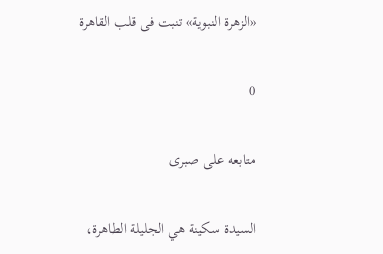«الزهرة النبوية» تنبت فى قلب القاهرة

0

متابعه على صبرى

السيدة سكينة هي الجليلة الطاهرة،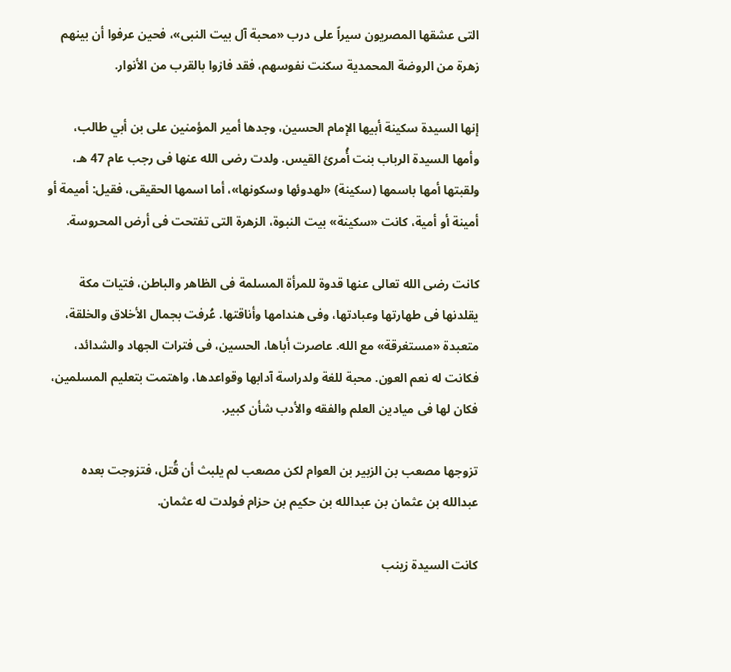التى عشقها المصريون سيراً على درب «محبة آل بيت النبى»، فحين عرفوا أن بينهم زهرة من الروضة المحمدية سكنت نفوسهم، فقد فازوا بالقرب من الأنوار.

إنها السيدة سكينة أبيها الإمام الحسين، وجدها أمير المؤمنين على بن أبي طالب، وأمها السيدة الرباب بنت أُمرئ القيس. ولدت رضى الله عنها فى رجب عام 47 هـ، ولقبتها أمها باسمها (سكينة) «لهدوئها وسكونها»، أما اسمها الحقيقى، فقيل: أميمة أو أمينة أو أمية، كانت «سكينة» بيت النبوة، الزهرة التى تفتحت فى أرض المحروسة.

كانت رضى الله تعالى عنها قدوة للمرأة المسلمة فى الظاهر والباطن، فتيات مكة يقلدنها فى طهارتها وعبادتها، وفى هندامها وأناقتها. عُرفت بجمال الأخلاق والخلقة، متعبدة «مستغرقة» مع الله. عاصرت أباها، الحسين، فى فترات الجهاد والشدائد، فكانت له نعم العون. محبة للغة ولدراسة آدابها وقواعدها، واهتمت بتعليم المسلمين، فكان لها فى ميادين العلم والفقه والأدب شأن كبير.

تزوجها مصعب بن الزبير بن العوام لكن مصعب لم يلبث أن قُتل، فتزوجت بعده عبدالله بن عثمان بن عبدالله بن حكيم بن حزام فولدت له عثمان.

كانت السيدة زينب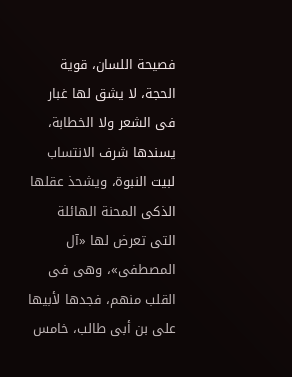فصيحة اللسان، قوية الحجة، لا يشق لها غبار فى الشعر ولا الخطابة، يسندها شرف الانتساب لبيت النبوة، ويشحذ عقلها الذكى المحنة الهائلة التى تعرض لها «آل المصطفى»، وهى فى القلب منهم، فجدها لأبيها على بن أبى طالب، خامس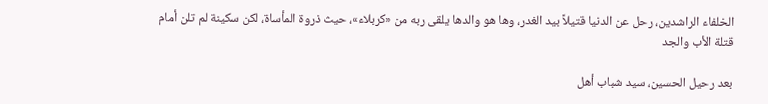الخلفاء الراشدين، رحل عن الدنيا قتيلاً بيد الغدر، وها هو والدها يلقى ربه من «كربلاء»، حيث ذروة المأساة، لكن سكينة لم تلن أمام قتلة الأب والجد

بعد رحيل الحسين، سيد شباب أهل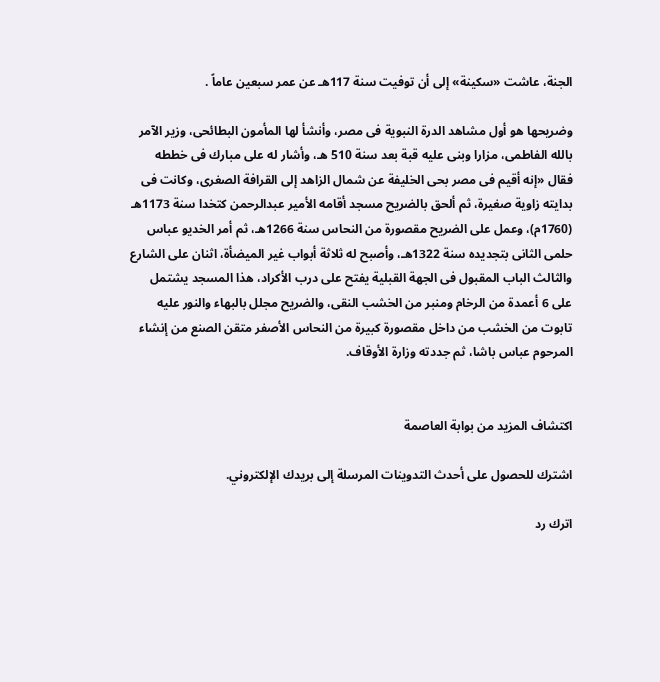الجنة، عاشت «سكينة» إلى أن توفيت سنة 117هـ عن عمر سبعين عاماً .

وضريحها هو أول مشاهد الدرة النبوية فى مصر، وأنشأ لها المأمون البطائحى، وزير الآمر بالله الفاطمى، مزارا وبنى عليه قبة بعد سنة 510 هـ، وأشار له على مبارك فى خططه فقال «إنه أقيم فى مصر بحى الخليفة عن شمال الزاهد إلى القرافة الصغرى، وكانت فى بدايته زاوية صغيرة، ثم ألحق بالضريح مسجد أقامه الأمير عبدالرحمن كتخدا سنة 1173هـ (1760م)، وعمل على الضريح مقصورة من النحاس سنة 1266هـ، ثم أمر الخديو عباس حلمى الثانى بتجديده سنة 1322هـ، وأصبح له ثلاثة أبواب غير الميضأة، اثنان على الشارع والثالث الباب المقبول فى الجهة القبلية يفتح على درب الأكراد، هذا المسجد يشتمل على 6 أعمدة من الرخام ومنبر من الخشب النقى، والضريح مجلل بالبهاء والنور عليه تابوت من الخشب من داخل مقصورة كبيرة من النحاس الأصفر متقن الصنع من إنشاء المرحوم عباس باشا، ثم جددته وزارة الأوقاف.


اكتشاف المزيد من بوابة العاصمة

اشترك للحصول على أحدث التدوينات المرسلة إلى بريدك الإلكتروني.

اترك رد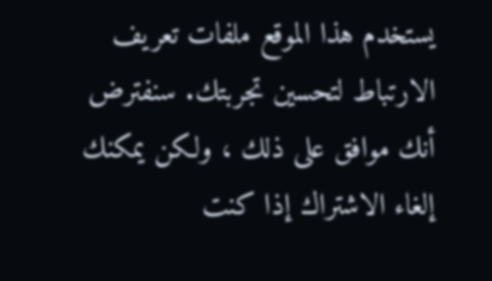يستخدم هذا الموقع ملفات تعريف الارتباط لتحسين تجربتك. سنفترض أنك موافق على ذلك ، ولكن يمكنك إلغاء الاشتراك إذا كنت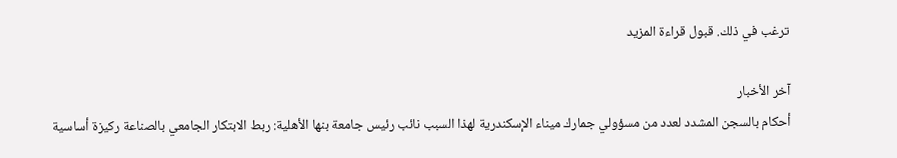ترغب في ذلك. قبول قراءة المزيد

آخر الأخبار
أحكام بالسجن المشدد لعدد من مسؤولي جمارك ميناء الإسكندرية لهذا السبب نائب رئيس جامعة بنها الأهلية: ربط الابتكار الجامعي بالصناعة ركيزة أساسية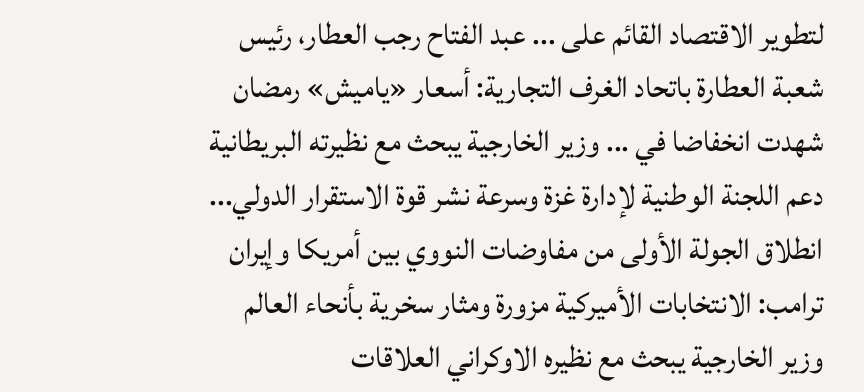لتطوير الاقتصاد القائم على ... عبد الفتاح رجب العطار، رئيس شعبة العطارة باتحاد الغرف التجارية: أسعار «ياميش» رمضان شهدت انخفاضا في ... وزير الخارجية يبحث مع نظيرته البريطانية دعم اللجنة الوطنية لإدارة غزة وسرعة نشر قوة الاستقرار الدولي... انطلاق الجولة الأولى من مفاوضات النووي بين أمريكا وإيران ترامب: الانتخابات الأميركية مزورة ومثار سخرية بأنحاء العالم وزير الخارجية يبحث مع نظيره الاوكراني العلاقات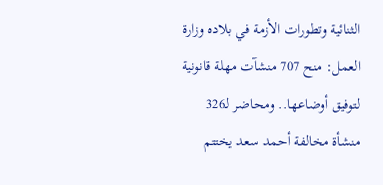الثنائية وتطورات الأزمة في بلاده وزارة العمل: منح 707 منشآت مهلة قانونية لتوفيق أوضاعها.. ومحاضر لـ326 منشأة مخالفة أحمد سعد يختتم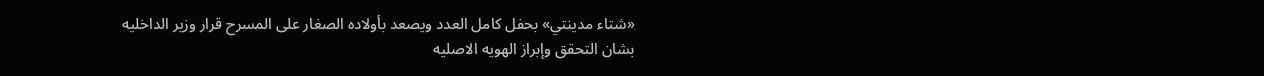«شتاء مدينتي» بحفل كامل العدد ويصعد بأولاده الصغار على المسرح قرار وزير الداخليه بشان التحقق وإبراز الهويه الاصليه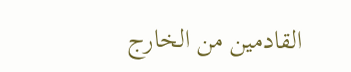القادمين من الخارج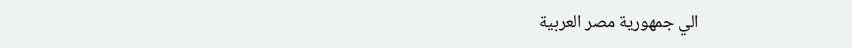الي جمهورية مصر العربية